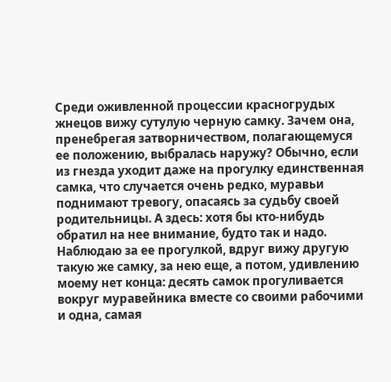Среди оживленной процессии красногрудых жнецов вижу сутулую черную самку. Зачем она, пренебрегая затворничеством, полагающемуся ее положению, выбралась наружу? Обычно, если из гнезда уходит даже на прогулку единственная самка, что случается очень редко, муравьи поднимают тревогу, опасаясь за судьбу своей родительницы. А здесь: хотя бы кто-нибудь обратил на нее внимание, будто так и надо. Наблюдаю за ее прогулкой, вдруг вижу другую такую же самку, за нею еще, а потом, удивлению моему нет конца: десять самок прогуливается вокруг муравейника вместе со своими рабочими и одна, самая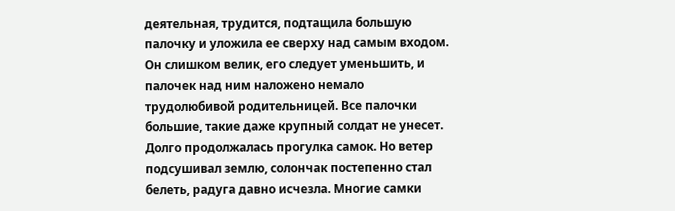деятельная, трудится, подтащила большую палочку и уложила ее сверху над самым входом. Он слишком велик, его следует уменьшить, и палочек над ним наложено немало трудолюбивой родительницей. Все палочки большие, такие даже крупный солдат не унесет.
Долго продолжалась прогулка самок. Но ветер подсушивал землю, солончак постепенно стал белеть, радуга давно исчезла. Многие самки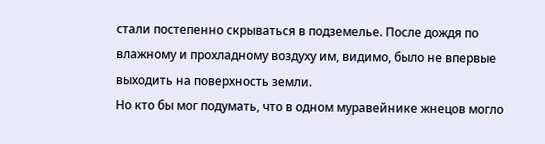стали постепенно скрываться в подземелье. После дождя по влажному и прохладному воздуху им, видимо, было не впервые выходить на поверхность земли.
Но кто бы мог подумать, что в одном муравейнике жнецов могло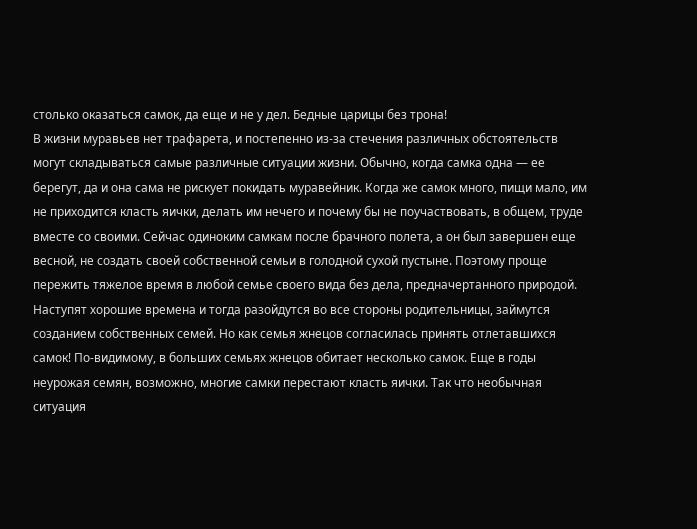столько оказаться самок, да еще и не у дел. Бедные царицы без трона!
В жизни муравьев нет трафарета, и постепенно из-за стечения различных обстоятельств могут складываться самые различные ситуации жизни. Обычно, когда самка одна — ее берегут, да и она сама не рискует покидать муравейник. Когда же самок много, пищи мало, им не приходится класть яички, делать им нечего и почему бы не поучаствовать, в общем, труде вместе со своими. Сейчас одиноким самкам после брачного полета, а он был завершен еще весной, не создать своей собственной семьи в голодной сухой пустыне. Поэтому проще пережить тяжелое время в любой семье своего вида без дела, предначертанного природой. Наступят хорошие времена и тогда разойдутся во все стороны родительницы, займутся созданием собственных семей. Но как семья жнецов согласилась принять отлетавшихся самок! По-видимому, в больших семьях жнецов обитает несколько самок. Еще в годы неурожая семян, возможно, многие самки перестают класть яички. Так что необычная ситуация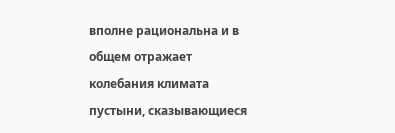вполне рациональна и в общем отражает колебания климата пустыни, сказывающиеся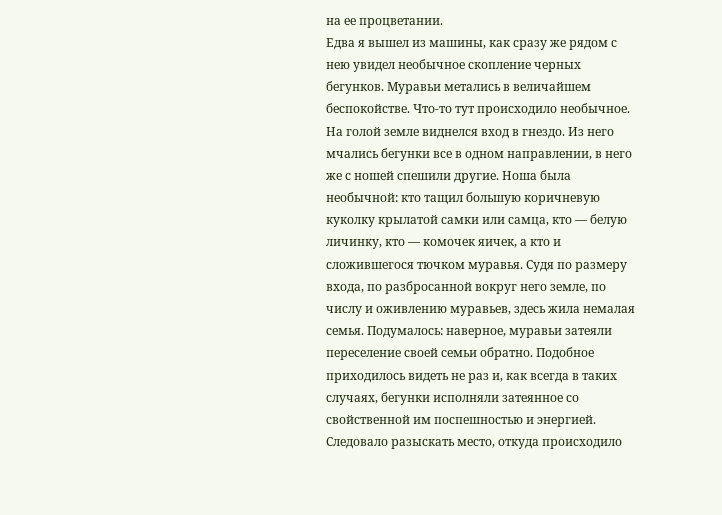на ее процветании.
Едва я вышел из машины, как сразу же рядом с нею увидел необычное скопление черных бегунков. Муравьи метались в величайшем беспокойстве. Что-то тут происходило необычное.
На голой земле виднелся вход в гнездо. Из него мчались бегунки все в одном направлении, в него же с ношей спешили другие. Ноша была необычной: кто тащил большую коричневую куколку крылатой самки или самца, кто — белую личинку, кто — комочек яичек, а кто и сложившегося тючком муравья. Судя по размеру входа, по разбросанной вокруг него земле, по числу и оживлению муравьев, здесь жила немалая семья. Подумалось: наверное, муравьи затеяли переселение своей семьи обратно. Подобное приходилось видеть не раз и, как всегда в таких случаях, бегунки исполняли затеянное со свойственной им поспешностью и энергией.
Следовало разыскать место, откуда происходило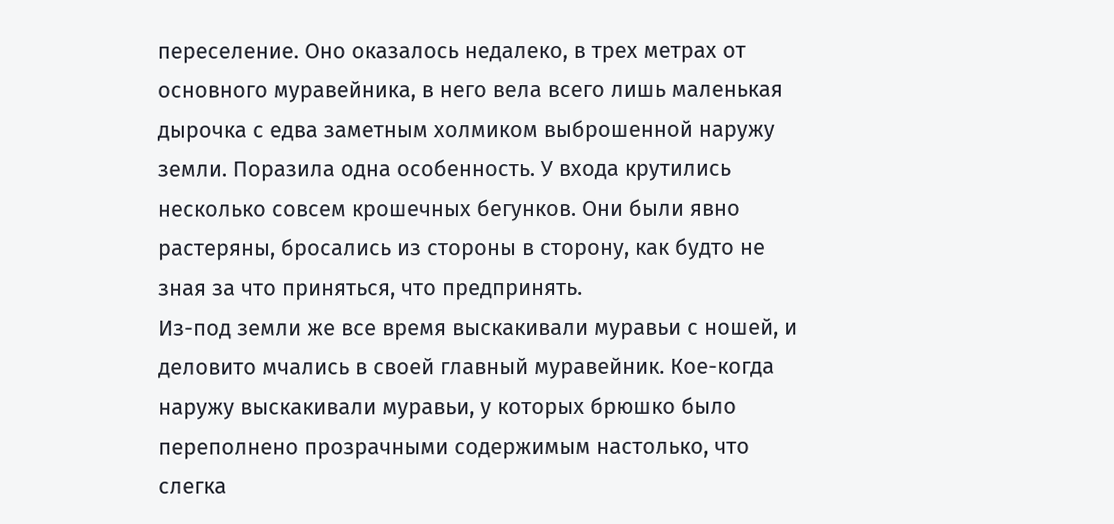переселение. Оно оказалось недалеко, в трех метрах от основного муравейника, в него вела всего лишь маленькая дырочка с едва заметным холмиком выброшенной наружу земли. Поразила одна особенность. У входа крутились несколько совсем крошечных бегунков. Они были явно растеряны, бросались из стороны в сторону, как будто не зная за что приняться, что предпринять.
Из-под земли же все время выскакивали муравьи с ношей, и деловито мчались в своей главный муравейник. Кое-когда наружу выскакивали муравьи, у которых брюшко было переполнено прозрачными содержимым настолько, что слегка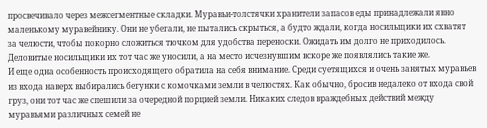просвечивало через межсегментные складки. Муравьи-толстячки хранители запасов еды принадлежали явно маленькому муравейнику. Они не убегали, не пытались скрыться, а будто ждали, когда носильщики их схватят за челюсти, чтобы покорно сложиться тючком для удобства переноски. Ожидать им долго не приходилось. Деловитые носильщики их тот час же уносили, а на место исчезнувшим вскоре же появлялись такие же.
И еще одна особенность происходящего обратила на себя внимание. Среди суетящихся и очень занятых муравьев из входа наверх выбирались бегунки с комочками земли в челюстях. Как обычно, бросив недалеко от входа свой груз, они тот час же спешили за очередной порцией земли. Никаких следов враждебных действий между муравьями различных семей не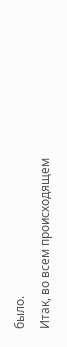было.
Итак, во всем происходящем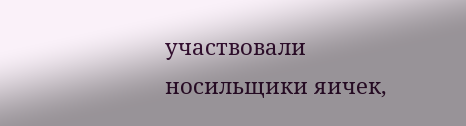участвовали носильщики яичек,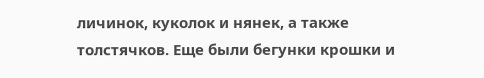личинок, куколок и нянек, а также толстячков. Еще были бегунки крошки и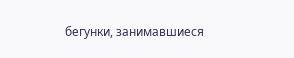бегунки, занимавшиеся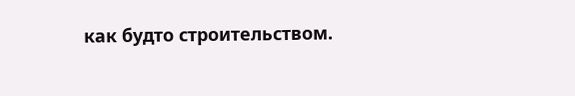как будто строительством.